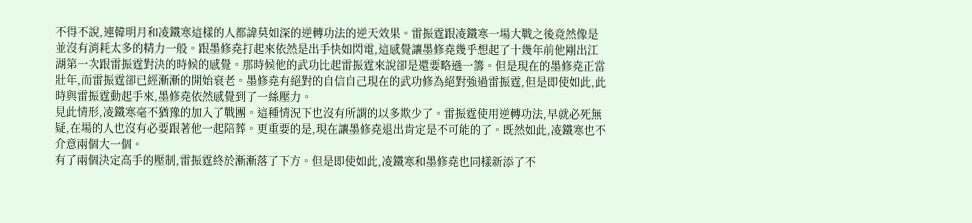不得不說,連韓明月和凌鐵寒這樣的人都諱莫如深的逆轉功法的逆天效果。雷振霆跟凌鐵寒一場大戰之後竟然像是並沒有消耗太多的精力一般。跟墨修堯打起來依然是出手快如閃電,這感覺讓墨修堯幾乎想起了十幾年前他剛出江湖第一次跟雷振霆對決的時候的感覺。那時候他的武功比起雷振霆來說卻是還要略遜一籌。但是現在的墨修堯正當壯年,而雷振霆卻已經漸漸的開始衰老。墨修堯有絕對的自信自己現在的武功修為絕對強過雷振霆,但是即使如此,此時與雷振霆動起手來,墨修堯依然感覺到了一絲壓力。
見此情形,凌鐵寒毫不猶豫的加入了戰團。這種情況下也沒有所謂的以多欺少了。雷振霆使用逆轉功法,早就必死無疑,在場的人也沒有必要跟著他一起陪葬。更重要的是,現在讓墨修堯退出肯定是不可能的了。既然如此,凌鐵寒也不介意兩個大一個。
有了兩個決定高手的壓制,雷振霆終於漸漸落了下方。但是即使如此,凌鐵寒和墨修堯也同樣新添了不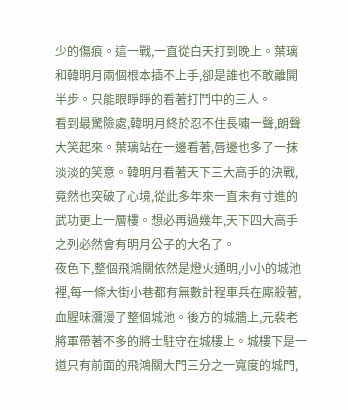少的傷痕。這一戰,一直從白天打到晚上。葉璃和韓明月兩個根本插不上手,卻是誰也不敢離開半步。只能眼睜睜的看著打鬥中的三人。
看到最驚險處,韓明月終於忍不住長嘯一聲,朗聲大笑起來。葉璃站在一邊看著,唇邊也多了一抹淡淡的笑意。韓明月看著天下三大高手的決戰,竟然也突破了心境,從此多年來一直未有寸進的武功更上一層樓。想必再過幾年,天下四大高手之列必然會有明月公子的大名了。
夜色下,整個飛鴻關依然是燈火通明,小小的城池裡,每一條大街小巷都有無數計程車兵在廝殺著,血腥味瀰漫了整個城池。後方的城牆上,元裴老將軍帶著不多的將士駐守在城樓上。城樓下是一道只有前面的飛鴻關大門三分之一寬度的城門,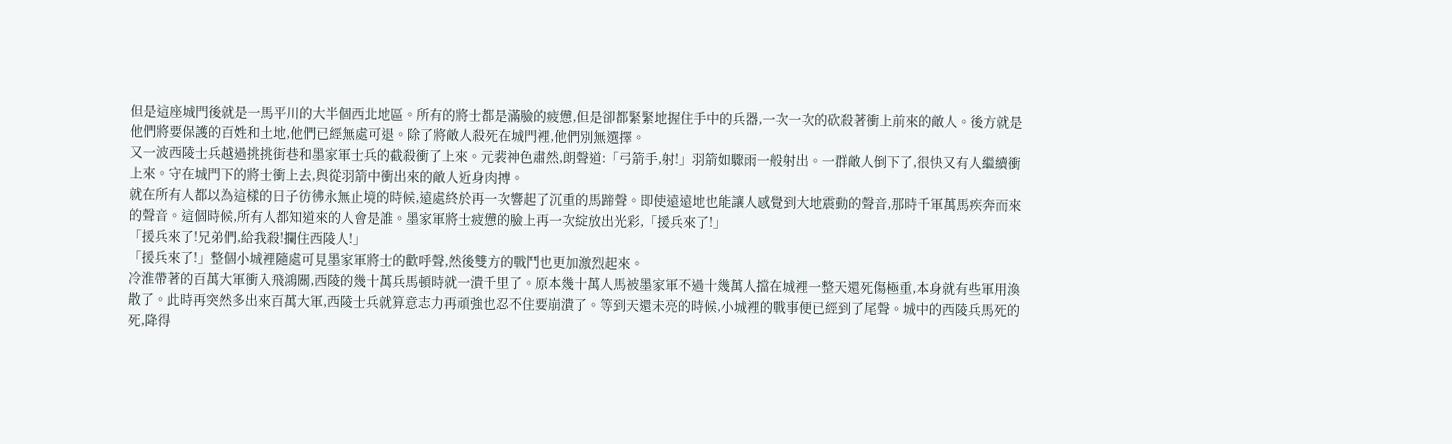但是這座城門後就是一馬平川的大半個西北地區。所有的將士都是滿臉的疲憊,但是卻都緊緊地握住手中的兵器,一次一次的砍殺著衝上前來的敵人。後方就是他們將要保護的百姓和土地,他們已經無處可退。除了將敵人殺死在城門裡,他們別無選擇。
又一波西陵士兵越過挑挑街巷和墨家軍士兵的截殺衝了上來。元裴神色肅然,朗聲道:「弓箭手,射!」羽箭如驟雨一般射出。一群敵人倒下了,很快又有人繼續衝上來。守在城門下的將士衝上去,與從羽箭中衝出來的敵人近身肉搏。
就在所有人都以為這樣的日子彷彿永無止境的時候,遠處終於再一次響起了沉重的馬蹄聲。即使遠遠地也能讓人感覺到大地震動的聲音,那時千軍萬馬疾奔而來的聲音。這個時候,所有人都知道來的人會是誰。墨家軍將士疲憊的臉上再一次綻放出光彩,「援兵來了!」
「援兵來了!兄弟們,給我殺!攔住西陵人!」
「援兵來了!」整個小城裡隨處可見墨家軍將士的歡呼聲,然後雙方的戰鬥也更加激烈起來。
冷淮帶著的百萬大軍衝入飛鴻關,西陵的幾十萬兵馬頓時就一潰千里了。原本幾十萬人馬被墨家軍不過十幾萬人擋在城裡一整天還死傷極重,本身就有些軍用渙散了。此時再突然多出來百萬大軍,西陵士兵就算意志力再頑強也忍不住要崩潰了。等到天還未亮的時候,小城裡的戰事便已經到了尾聲。城中的西陵兵馬死的死,降得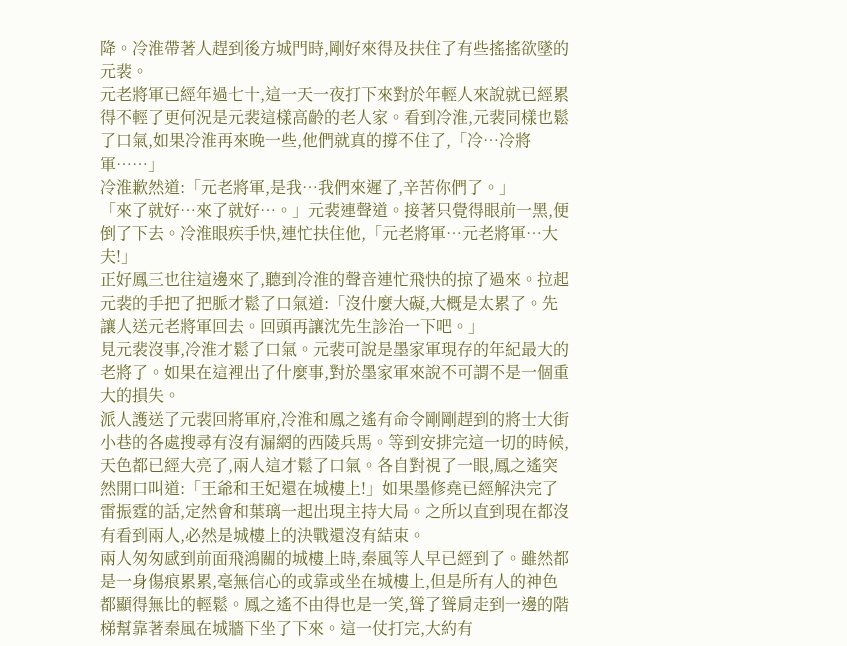降。冷淮帶著人趕到後方城門時,剛好來得及扶住了有些搖搖欲墜的元裴。
元老將軍已經年過七十,這一天一夜打下來對於年輕人來說就已經累得不輕了更何況是元裴這樣高齡的老人家。看到冷淮,元裴同樣也鬆了口氣,如果冷淮再來晚一些,他們就真的撐不住了,「冷…冷將軍……」
冷淮歉然道:「元老將軍,是我…我們來遲了,辛苦你們了。」
「來了就好…來了就好…。」元裴連聲道。接著只覺得眼前一黑,便倒了下去。冷淮眼疾手快,連忙扶住他,「元老將軍…元老將軍…大夫!」
正好鳳三也往這邊來了,聽到冷淮的聲音連忙飛快的掠了過來。拉起元裴的手把了把脈才鬆了口氣道:「沒什麼大礙,大概是太累了。先讓人送元老將軍回去。回頭再讓沈先生診治一下吧。」
見元裴沒事,冷淮才鬆了口氣。元裴可說是墨家軍現存的年紀最大的老將了。如果在這裡出了什麼事,對於墨家軍來說不可謂不是一個重大的損失。
派人護送了元裴回將軍府,冷淮和鳳之遙有命令剛剛趕到的將士大街小巷的各處搜尋有沒有漏網的西陵兵馬。等到安排完這一切的時候,天色都已經大亮了,兩人這才鬆了口氣。各自對視了一眼,鳳之遙突然開口叫道:「王爺和王妃還在城樓上!」如果墨修堯已經解決完了雷振霆的話,定然會和葉璃一起出現主持大局。之所以直到現在都沒有看到兩人,必然是城樓上的決戰還沒有結束。
兩人匆匆感到前面飛鴻關的城樓上時,秦風等人早已經到了。雖然都是一身傷痕累累,毫無信心的或靠或坐在城樓上,但是所有人的神色都顯得無比的輕鬆。鳳之遙不由得也是一笑,聳了聳肩走到一邊的階梯幫靠著秦風在城牆下坐了下來。這一仗打完,大約有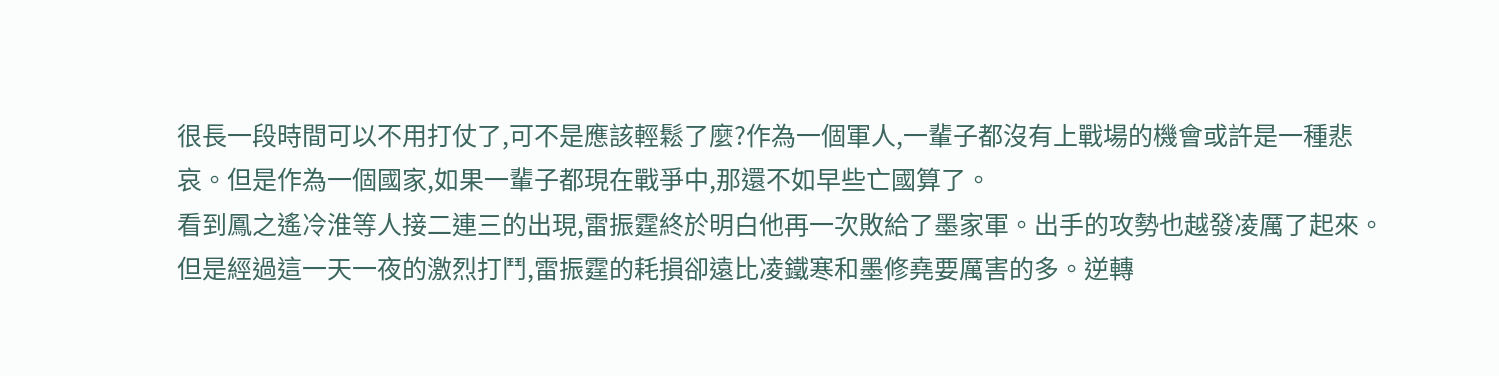很長一段時間可以不用打仗了,可不是應該輕鬆了麼?作為一個軍人,一輩子都沒有上戰場的機會或許是一種悲哀。但是作為一個國家,如果一輩子都現在戰爭中,那還不如早些亡國算了。
看到鳳之遙冷淮等人接二連三的出現,雷振霆終於明白他再一次敗給了墨家軍。出手的攻勢也越發凌厲了起來。但是經過這一天一夜的激烈打鬥,雷振霆的耗損卻遠比凌鐵寒和墨修堯要厲害的多。逆轉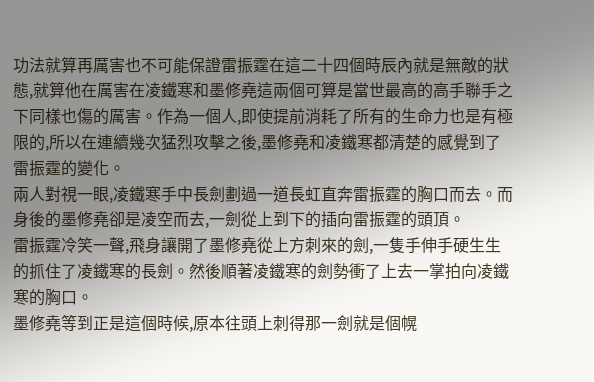功法就算再厲害也不可能保證雷振霆在這二十四個時辰內就是無敵的狀態,就算他在厲害在凌鐵寒和墨修堯這兩個可算是當世最高的高手聯手之下同樣也傷的厲害。作為一個人,即使提前消耗了所有的生命力也是有極限的,所以在連續幾次猛烈攻擊之後,墨修堯和凌鐵寒都清楚的感覺到了雷振霆的變化。
兩人對視一眼,凌鐵寒手中長劍劃過一道長虹直奔雷振霆的胸口而去。而身後的墨修堯卻是凌空而去,一劍從上到下的插向雷振霆的頭頂。
雷振霆冷笑一聲,飛身讓開了墨修堯從上方刺來的劍,一隻手伸手硬生生的抓住了凌鐵寒的長劍。然後順著凌鐵寒的劍勢衝了上去一掌拍向凌鐵寒的胸口。
墨修堯等到正是這個時候,原本往頭上刺得那一劍就是個幌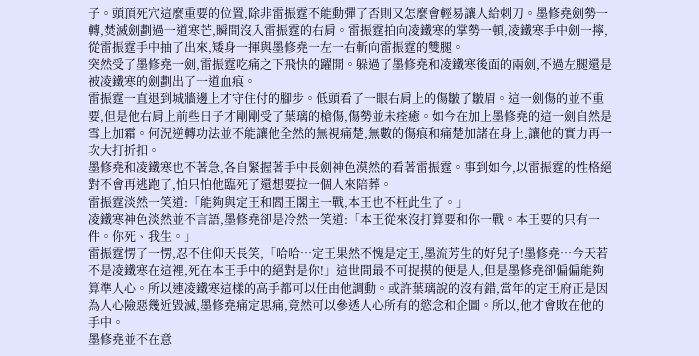子。頭頂死穴這麼重要的位置,除非雷振霆不能動彈了否則又怎麼會輕易讓人給刺刀。墨修堯劍勢一轉,焚滅劍劃過一道寒芒,瞬間沒入雷振霆的右肩。雷振霆拍向凌鐵寒的掌勢一頓,凌鐵寒手中劍一擰,從雷振霆手中抽了出來,矮身一揮與墨修堯一左一右斬向雷振霆的雙腿。
突然受了墨修堯一劍,雷振霆吃痛之下飛快的躍開。躲過了墨修堯和凌鐵寒後面的兩劍,不過左腿還是被凌鐵寒的劍劃出了一道血痕。
雷振霆一直退到城牆邊上才守住付的腳步。低頭看了一眼右肩上的傷皺了皺眉。這一劍傷的並不重要,但是他右肩上前些日子才剛剛受了葉璃的槍傷,傷勢並未痊癒。如今在加上墨修堯的這一劍自然是雪上加霜。何況逆轉功法並不能讓他全然的無視痛楚,無數的傷痕和痛楚加諸在身上,讓他的實力再一次大打折扣。
墨修堯和凌鐵寒也不著急,各自緊握著手中長劍神色漠然的看著雷振霆。事到如今,以雷振霆的性格絕對不會再逃跑了,怕只怕他臨死了還想要拉一個人來陪葬。
雷振霆淡然一笑道:「能夠與定王和閻王閣主一戰,本王也不枉此生了。」
凌鐵寒神色淡然並不言語,墨修堯卻是冷然一笑道:「本王從來沒打算要和你一戰。本王要的只有一件。你死、我生。」
雷振霆愣了一愣,忍不住仰天長笑,「哈哈…定王果然不愧是定王,墨流芳生的好兒子!墨修堯…今天若不是凌鐵寒在這裡,死在本王手中的絕對是你!」這世間最不可捉摸的便是人,但是墨修堯卻偏偏能夠算準人心。所以連凌鐵寒這樣的高手都可以任由他調動。或許葉璃說的沒有錯,當年的定王府正是因為人心險惡幾近毀滅,墨修堯痛定思痛,竟然可以參透人心所有的慾念和企圖。所以,他才會敗在他的手中。
墨修堯並不在意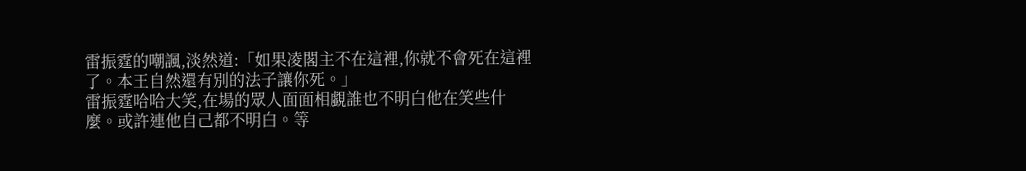雷振霆的嘲諷,淡然道:「如果凌閣主不在這裡,你就不會死在這裡了。本王自然還有別的法子讓你死。」
雷振霆哈哈大笑,在場的眾人面面相覷誰也不明白他在笑些什麼。或許連他自己都不明白。等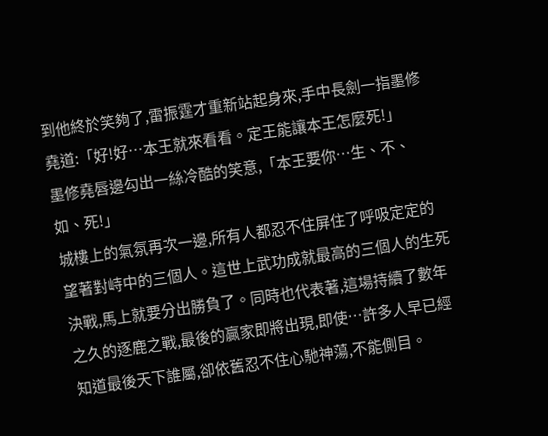到他終於笑夠了,雷振霆才重新站起身來,手中長劍一指墨修堯道:「好!好…本王就來看看。定王能讓本王怎麼死!」
墨修堯唇邊勾出一絲冷酷的笑意,「本王要你…生、不、如、死!」
城樓上的氣氛再次一邊,所有人都忍不住屏住了呼吸定定的望著對峙中的三個人。這世上武功成就最高的三個人的生死決戰,馬上就要分出勝負了。同時也代表著,這場持續了數年之久的逐鹿之戰,最後的贏家即將出現,即使…許多人早已經知道最後天下誰屬,卻依舊忍不住心馳神蕩,不能側目。